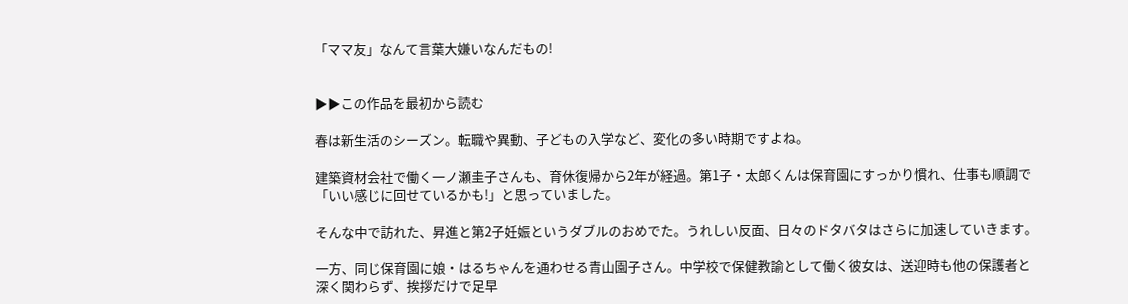「ママ友」なんて言葉大嫌いなんだもの!


▶▶この作品を最初から読む

春は新生活のシーズン。転職や異動、子どもの入学など、変化の多い時期ですよね。

建築資材会社で働く一ノ瀬圭子さんも、育休復帰から2年が経過。第1子・太郎くんは保育園にすっかり慣れ、仕事も順調で「いい感じに回せているかも!」と思っていました。

そんな中で訪れた、昇進と第2子妊娠というダブルのおめでた。うれしい反面、日々のドタバタはさらに加速していきます。

一方、同じ保育園に娘・はるちゃんを通わせる青山園子さん。中学校で保健教諭として働く彼女は、送迎時も他の保護者と深く関わらず、挨拶だけで足早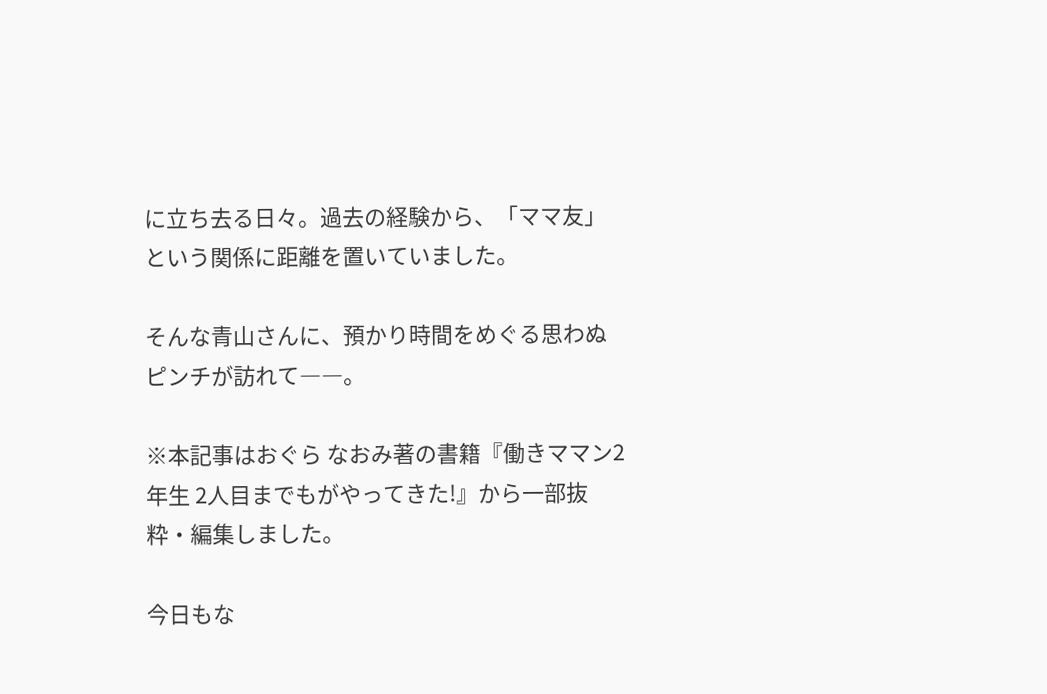に立ち去る日々。過去の経験から、「ママ友」という関係に距離を置いていました。

そんな青山さんに、預かり時間をめぐる思わぬピンチが訪れて――。

※本記事はおぐら なおみ著の書籍『働きママン2年生 2人目までもがやってきた!』から一部抜粋・編集しました。

今日もな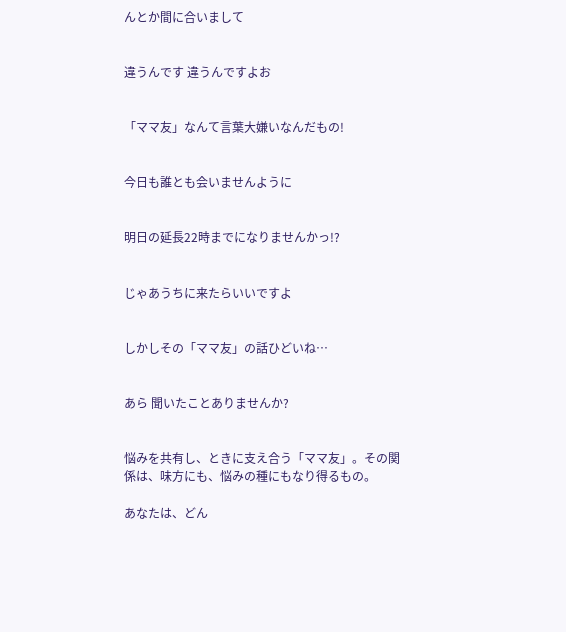んとか間に合いまして


違うんです 違うんですよお


「ママ友」なんて言葉大嫌いなんだもの!


今日も誰とも会いませんように


明日の延長22時までになりませんかっ!?


じゃあうちに来たらいいですよ


しかしその「ママ友」の話ひどいね…


あら 聞いたことありませんか?


悩みを共有し、ときに支え合う「ママ友」。その関係は、味方にも、悩みの種にもなり得るもの。

あなたは、どん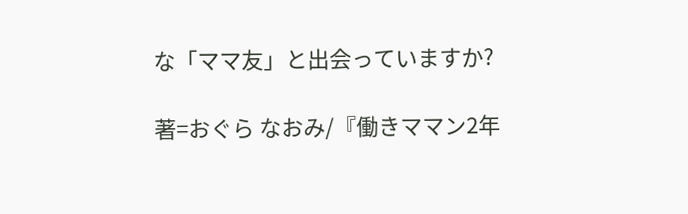な「ママ友」と出会っていますか?

著=おぐら なおみ/『働きママン2年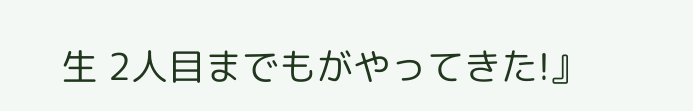生 2人目までもがやってきた!』